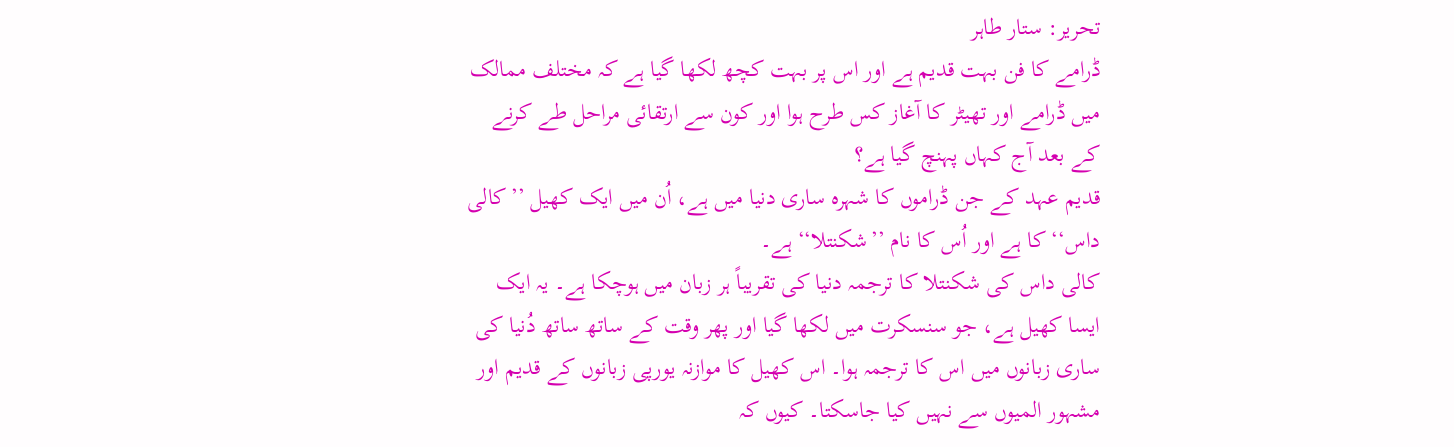تحریر: ستار طاہر
ڈرامے کا فن بہت قدیم ہے اور اس پر بہت کچھ لکھا گیا ہے کہ مختلف ممالک میں ڈرامے اور تھیٹر کا آغاز کس طرح ہوا اور کون سے ارتقائی مراحل طے کرنے کے بعد آج کہاں پہنچ گیا ہے؟
قدیم عہد کے جن ڈراموں کا شہرہ ساری دنیا میں ہے، اُن میں ایک کھیل ’’کالی داس‘‘ کا ہے اور اُس کا نام ’’شکنتلا‘‘ ہے۔
کالی داس کی شکنتلا کا ترجمہ دنیا کی تقریباً ہر زبان میں ہوچکا ہے۔ یہ ایک ایسا کھیل ہے، جو سنسکرت میں لکھا گیا اور پھر وقت کے ساتھ ساتھ دُنیا کی ساری زبانوں میں اس کا ترجمہ ہوا۔ اس کھیل کا موازنہ یورپی زبانوں کے قدیم اور مشہور المیوں سے نہیں کیا جاسکتا۔ کیوں کہ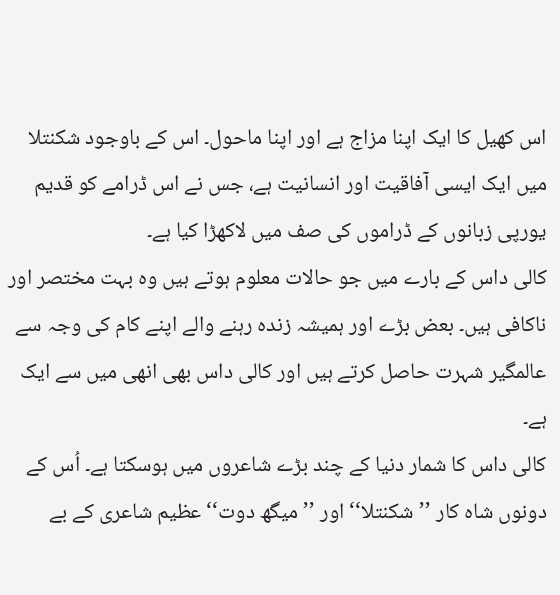اس کھیل کا ایک اپنا مزاج ہے اور اپنا ماحول۔ اس کے باوجود شکنتلا میں ایک ایسی آفاقیت اور انسانیت ہے، جس نے اس ڈرامے کو قدیم یورپی زبانوں کے ڈراموں کی صف میں لاکھڑا کیا ہے۔
کالی داس کے بارے میں جو حالات معلوم ہوتے ہیں وہ بہت مختصر اور ناکافی ہیں۔ بعض بڑے اور ہمیشہ زندہ رہنے والے اپنے کام کی وجہ سے عالمگیر شہرت حاصل کرتے ہیں اور کالی داس بھی انھی میں سے ایک ہے۔
کالی داس کا شمار دنیا کے چند بڑے شاعروں میں ہوسکتا ہے۔ اُس کے دونوں شاہ کار ’’شکنتلا‘‘ اور ’’میگھ دوت‘‘ عظیم شاعری کے بے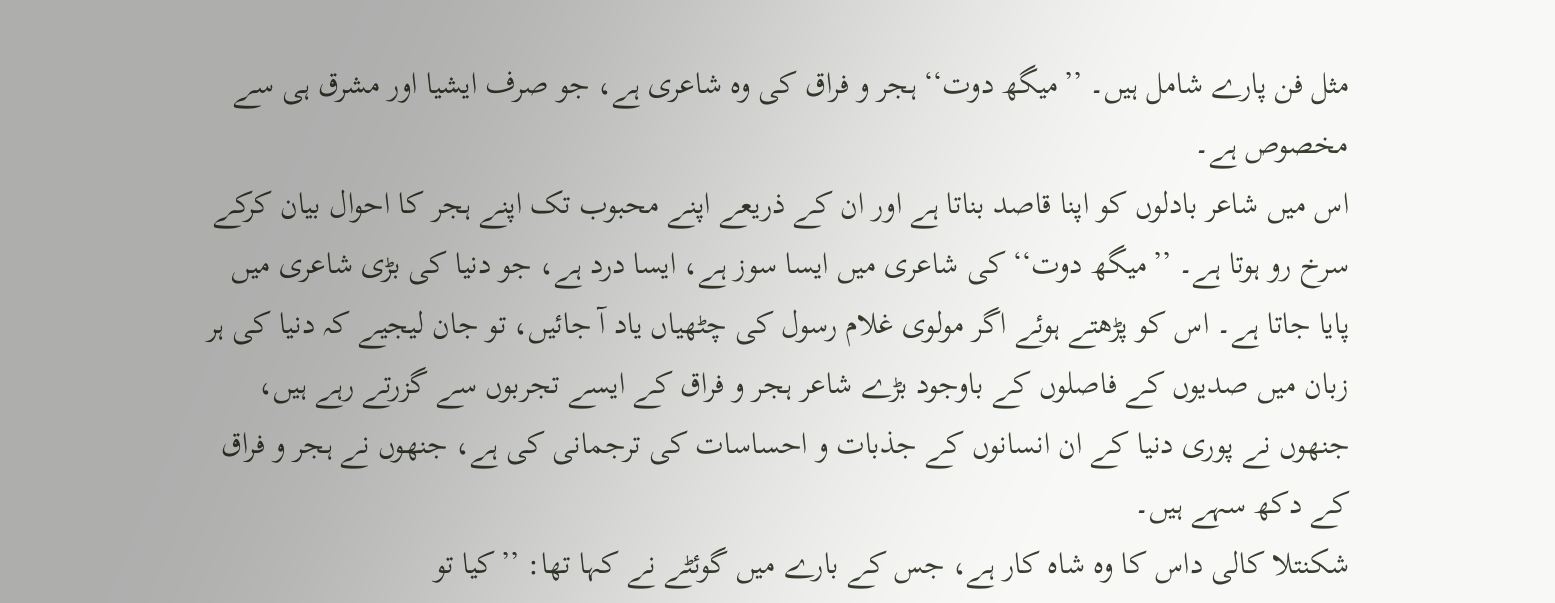مثل فن پارے شامل ہیں۔ ’’میگھ دوت‘‘ ہجر و فراق کی وہ شاعری ہے، جو صرف ایشیا اور مشرق ہی سے مخصوص ہے۔
اس میں شاعر بادلوں کو اپنا قاصد بناتا ہے اور ان کے ذریعے اپنے محبوب تک اپنے ہجر کا احوال بیان کرکے سرخ رو ہوتا ہے۔ ’’میگھ دوت‘‘ کی شاعری میں ایسا سوز ہے، ایسا درد ہے، جو دنیا کی بڑی شاعری میں پایا جاتا ہے۔ اس کو پڑھتے ہوئے اگر مولوی غلام رسول کی چٹھیاں یاد آ جائیں، تو جان لیجیے کہ دنیا کی ہر زبان میں صدیوں کے فاصلوں کے باوجود بڑے شاعر ہجر و فراق کے ایسے تجربوں سے گزرتے رہے ہیں، جنھوں نے پوری دنیا کے ان انسانوں کے جذبات و احساسات کی ترجمانی کی ہے، جنھوں نے ہجر و فراق کے دکھ سہے ہیں۔
شکنتلا کالی داس کا وہ شاہ کار ہے، جس کے بارے میں گوئٹے نے کہا تھا: ’’کیا تو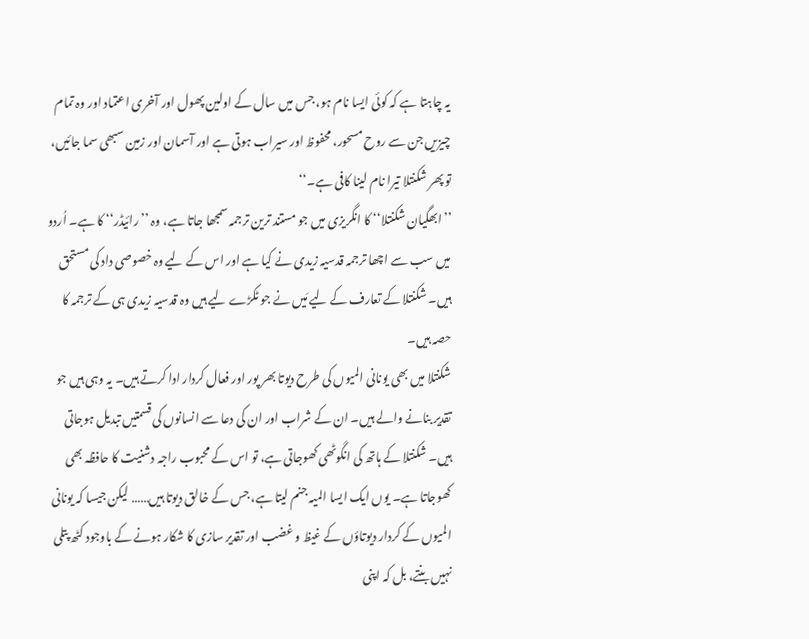یہ چاہتا ہے کہ کوئی ایسا نام ہو، جس میں سال کے اولین پھول اور آخری اعتماد اور وہ تمام چیزیں جن سے روح مسحور، محفوظ اور سیراب ہوتی ہے اور آسمان اور زمین سبھی سما جائیں، تو پھر شکنتلا تیرا نام لینا کافی ہے۔‘‘
’’ابھگیان شکنتلا‘‘ کا انگریزی میں جو مستند ترین ترجمہ سمجھا جاتا ہے، وہ ’’رائیڈر‘‘ کا ہے۔ اُردو میں سب سے اچھا ترجمہ قدسیہ زیدی نے کیا ہے اور اس کے لیے وہ خصوصی داد کی مستحق ہیں۔ شکنتلا کے تعارف کے لیے مَیں نے جو ٹکڑے لیے ہیں وہ قدسیہ زیدی ہی کے ترجمہ کا حصہ ہیں۔
شکنتلا میں بھی یونانی المیوں کی طرح دیوتا بھر پور اور فعال کردار ادا کرتے ہیں۔ یہ وہی ہیں جو تقدیر بنانے والے ہیں۔ ان کے شراب اور ان کی دعا سے انسانوں کی قسمتیں تبدیل ہوجاتی ہیں۔ شکنتلا کے ہاتھ کی انگوٹھی کھوجاتی ہے، تو اس کے محبوب راجہ دشنیت کا حافظہ بھی کھوجاتا ہے۔ یوں ایک ایسا المیہ جنم لیتا ہے، جس کے خالق دیوتا ہیں…… لیکن جیسا کہ یونانی المیوں کے کردار دیوتاؤں کے غیظ و غضب اور تقدیر سازی کا شکار ہونے کے باوجود کٹھ پتلی نہیں بنتے، بل کہ اپنی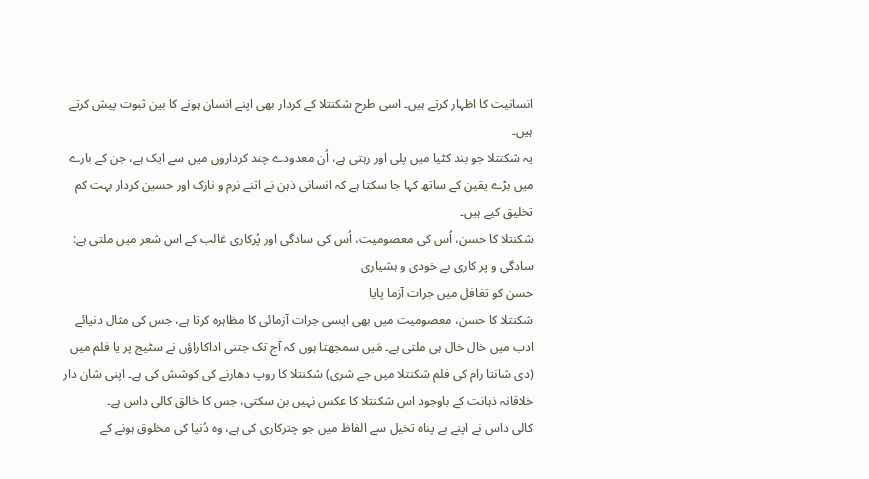انسانیت کا اظہار کرتے ہیں۔ اسی طرح شکنتلا کے کردار بھی اپنے انسان ہونے کا بین ثبوت پیش کرتے ہیں۔
یہ شکنتلا جو بند کٹیا میں پلی اور رہتی ہے، اُن معدودے چند کرداروں میں سے ایک ہے، جن کے بارے میں بڑے یقین کے ساتھ کہا جا سکتا ہے کہ انسانی ذہن نے اتنے نرم و نازک اور حسین کردار بہت کم تخلیق کیے ہیں۔
شکنتلا کا حسن، اُس کی معصومیت، اُس کی سادگی اور پُرکاری غالب کے اس شعر میں ملتی ہے:
سادگی و پر کاری بے خودی و ہشیاری
حسن کو تغافل میں جرات آزما پایا
شکنتلا کا حسن، معصومیت میں بھی ایسی جرات آزمائی کا مظاہرہ کرتا ہے، جس کی مثال دنیائے ادب میں خال خال ہی ملتی ہے۔ مَیں سمجھتا ہوں کہ آج تک جتنی اداکاراؤں نے سٹیج پر یا فلم میں (دی شانتا رام کی فلم شکنتلا میں جے شری) شکنتلا کا روپ دھارنے کی کوشش کی ہے۔ اپنی شان دار خلاقانہ ذہانت کے باوجود اس شکنتلا کا عکس نہیں بن سکتی، جس کا خالق کالی داس ہے۔
کالی داس نے اپنے بے پناہ تخیل سے الفاظ میں جو چترکاری کی ہے، وہ دُنیا کی مخلوق ہونے کے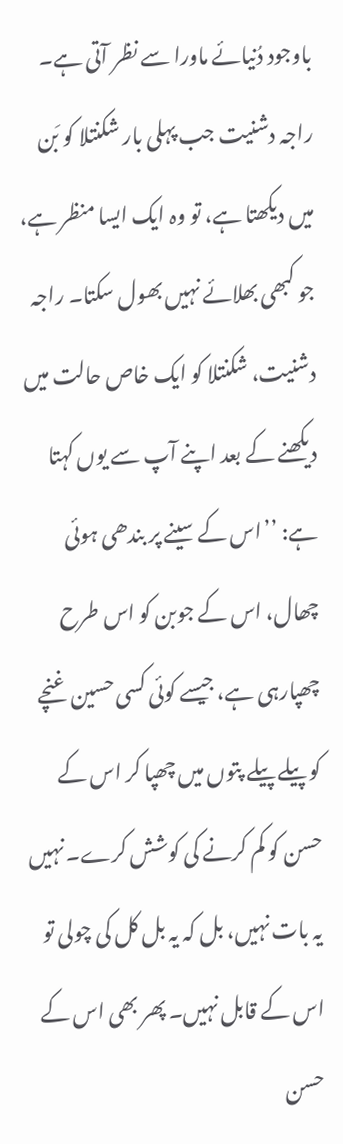باوجود دُنیائے ماورا سے نظر آتی ہے۔
راجہ دشنیت جب پہلی بار شکنتلا کو بَن میں دیکھتا ہے، تو وہ ایک ایسا منظر ہے، جو کبھی بھلائے نہیں بھول سکتا۔ راجہ دشنیت، شکنتلا کو ایک خاص حالت میں دیکھنے کے بعد اپنے آپ سے یوں کہتا ہے: ’’اس کے سینے پر بندھی ہوئی چھال، اس کے جوبن کو اس طرح چھپارہی ہے، جیسے کوئی کسی حسین غنچے کو پیلے پیلے پتوں میں چھپا کر اس کے حسن کو کم کرنے کی کوشش کرے۔ نہیں یہ بات نہیں، بل کہ یہ بل کل کی چولی تو اس کے قابل نہیں۔ پھر بھی اس کے حسن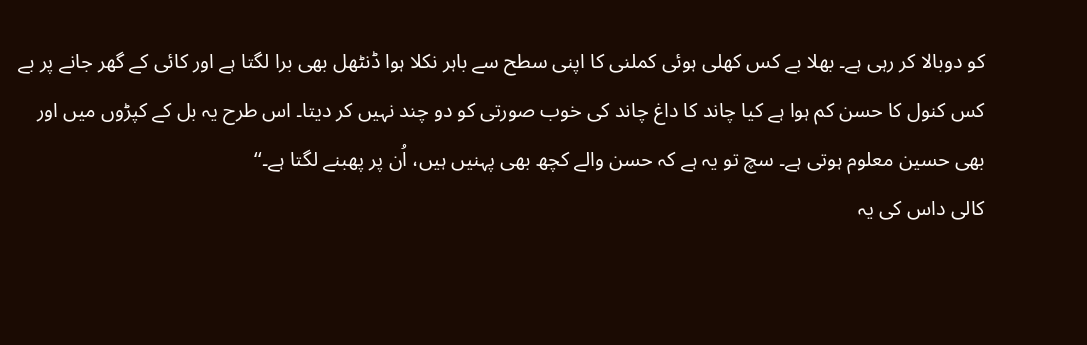کو دوبالا کر رہی ہے۔ بھلا بے کس کھلی ہوئی کملنی کا اپنی سطح سے باہر نکلا ہوا ڈنٹھل بھی برا لگتا ہے اور کائی کے گھر جانے پر بے کس کنول کا حسن کم ہوا ہے کیا چاند کا داغ چاند کی خوب صورتی کو دو چند نہیں کر دیتا۔ اس طرح یہ بل کے کپڑوں میں اور بھی حسین معلوم ہوتی ہے۔ سچ تو یہ ہے کہ حسن والے کچھ بھی پہنیں ہیں، اُن پر پھبنے لگتا ہے۔‘‘
کالی داس کی یہ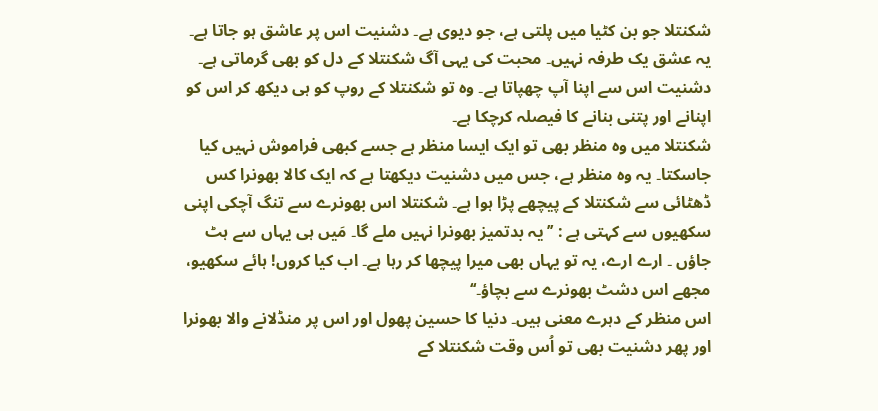شکنتلا جو بن کٹیا میں پلتی ہے، جو دیوی ہے۔ دشنیت اس پر عاشق ہو جاتا ہے۔ یہ عشق یک طرفہ نہیں۔ محبت کی یہی آگ شکنتلا کے دل کو بھی گرماتی ہے۔
دشنیت اس سے اپنا آپ چھپاتا ہے۔ وہ تو شکنتلا کے روپ کو ہی دیکھ کر اس کو اپنانے اور پتنی بنانے کا فیصلہ کرچکا ہے۔
شکنتلا میں وہ منظر بھی تو ایک ایسا منظر ہے جسے کبھی فراموش نہیں کیا جاسکتا۔ یہ وہ منظر ہے، جس میں دشنیت دیکھتا ہے کہ ایک کالا بھونرا کس ڈھٹائی سے شکنتلا کے پیچھے پڑا ہوا ہے۔ شکنتلا اس بھونرے سے تنگ آچکی اپنی سکھیوں سے کہتی ہے : ’’یہ بدتمیز بھونرا نہیں ملے گا۔ مَیں ہی یہاں سے ہٹ جاؤں ۔ ارے ارے، یہ تو یہاں بھی میرا پیچھا کر رہا ہے۔ اب کیا کروں! ہائے سکھیو، مجھے اس دشٹ بھونرے سے بچاؤ۔‘‘
اس منظر کے دہرے معنی ہیں۔ دنیا کا حسین پھول اور اس پر منڈلانے والا بھونرا اور پھر دشنیت بھی تو اُس وقت شکنتلا کے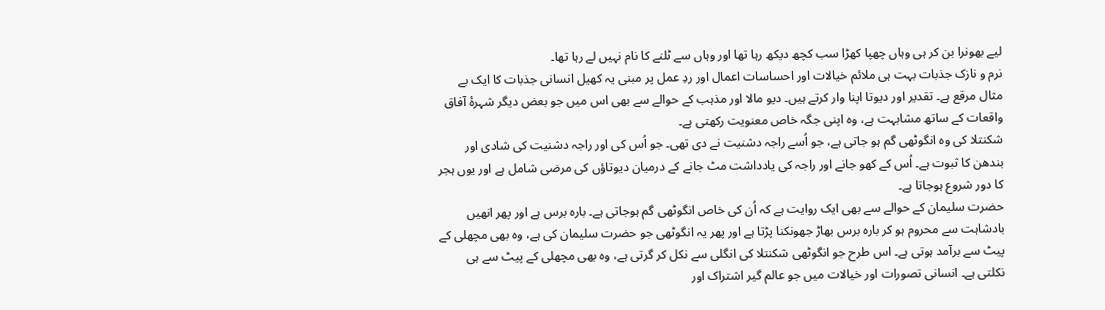لیے بھونرا بن کر ہی وہاں چھپا کھڑا سب کچھ دیکھ رہا تھا اور وہاں سے ٹلنے کا نام نہیں لے رہا تھا۔
نرم و نازک جذبات بہت ہی ملائم خیالات اور احساسات اعمال اور ردِ عمل پر مبنی یہ کھیل انسانی جذبات کا ایک بے مثال مرقع ہے۔ تقدیر اور دیوتا اپنا وار کرتے ہیں۔ دیو مالا اور مذہب کے حوالے سے بھی اس میں جو بعض دیگر شہرۂ آفاق واقعات کے ساتھ مشابہت ہے، وہ اپنی جگہ خاص معنویت رکھتی ہے۔
شکنتلا کی وہ انگوٹھی گم ہو جاتی ہے، جو اُسے راجہ دشنیت نے دی تھی۔ جو اُس کی اور راجہ دشنیت کی شادی اور بندھن کا ثبوت ہے۔ اُس کے کھو جانے اور راجہ کی یادداشت مٹ جانے کے درمیان دیوتاؤں کی مرضی شامل ہے اور یوں ہجر کا دور شروع ہوجاتا ہے۔
حضرت سلیمان کے حوالے سے بھی ایک روایت ہے کہ اُن کی خاص انگوٹھی گم ہوجاتی ہے۔ بارہ برس ہے اور پھر انھیں بادشاہت سے محروم ہو کر بارہ برس بھاڑ جھونکنا پڑتا ہے اور پھر یہ انگوٹھی جو حضرت سلیمان کی ہے، وہ بھی مچھلی کے پیٹ سے برآمد ہوتی ہے۔ اس طرح جو انگوٹھی شکنتلا کی انگلی سے نکل کر گرتی ہے، وہ بھی مچھلی کے پیٹ سے ہی نکلتی ہے۔ انسانی تصورات اور خیالات میں جو عالم گیر اشتراک اور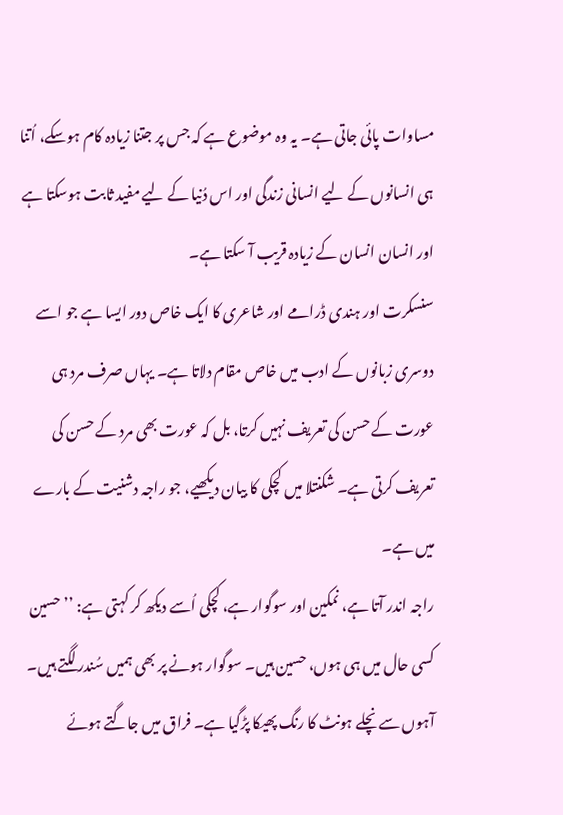مساوات پائی جاتی ہے۔ یہ وہ موضوع ہے کہ جس پر جتنا زیادہ کام ہوسکے، اُتنا ہی انسانوں کے لیے انسانی زندگی اور اس دُنیا کے لیے مفید ثابت ہوسکتا ہے اور انسان انسان کے زیادہ قریب آ سکتا ہے۔
سنسکرت اور ہندی ڈرامے اور شاعری کا ایک خاص دور ایسا ہے جو اسے دوسری زبانوں کے ادب میں خاص مقام دلاتا ہے۔ یہاں صرف مرد ہی عورت کے حسن کی تعریف نہیں کرتا، بل کہ عورت بھی مرد کے حسن کی تعریف کرتی ہے۔ شکنتلا میں کچکی کا بیان دیکھیے، جو راجہ دشنیت کے بارے میں ہے۔
راجہ اندر آتا ہے، نمکین اور سوگوار ہے، کچکی اُسے دیکھ کر کہتی ہے: ’’حسین کسی حال میں ہی ہوں، حسین ہیں۔ سوگوار ہونے پر بھی ہمیں سُندر لگتے ہیں۔ آہوں سے نچلے ہونٹ کا رنگ پھیکا پڑگیا ہے۔ فراق میں جاگتے ہوئے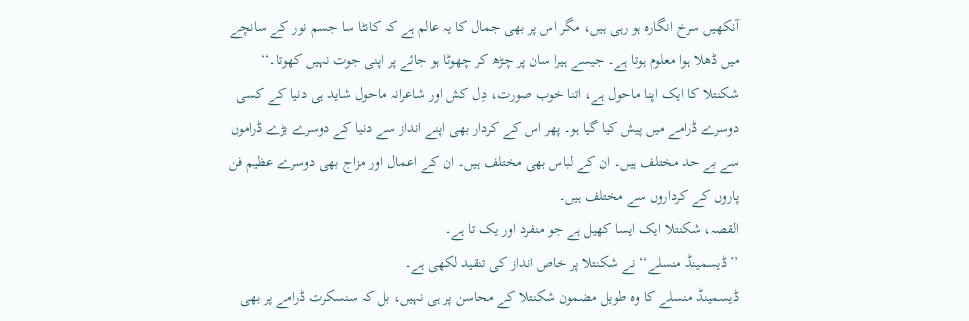آنکھیں سرخ انگارہ ہو رہی ہیں، مگر اس پر بھی جمال کا یہ عالم ہے کہ کانٹا سا جسم نور کے سانچے میں ڈھلا ہوا معلوم ہوتا ہے۔ جیسے ہیرا سان پر چڑھ کر چھوٹا ہو جائے پر اپنی جوت نہیں کھوتا۔‘‘
شکنتلا کا ایک اپنا ماحول ہے، اتنا خوب صورت، دِل کش اور شاعرانہ ماحول شاید ہی دنیا کے کسی دوسرے ڈرامے میں پیش کیا گیا ہو۔ پھر اس کے کردار بھی اپنے انداز سے دنیا کے دوسرے بڑے ڈراموں سے بے حد مختلف ہیں۔ ان کے لباس بھی مختلف ہیں۔ ان کے اعمال اور مزاج بھی دوسرے عظیم فن پاروں کے کرداروں سے مختلف ہیں۔
القصہ، شکنتلا ایک ایسا کھیل ہے جو منفرد اور یک تا ہے۔
’’ڈیسمینڈ منسلے‘‘ نے شکنتلا پر خاص انداز کی تنقید لکھی ہے۔
ڈیسمینڈ منسلے کا وہ طویل مضمون شکنتلا کے محاسن پر ہی نہیں، بل کہ سنسکرت ڈرامے پر بھی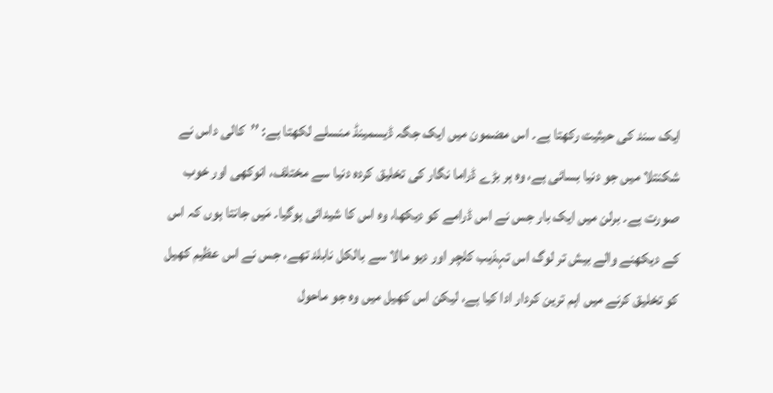ایک سند کی حیثیت رکھتا ہے۔ اس مضمون میں ایک جگہ ڈیسمینڈ منسلے لکھتا ہے: ’’کالی داس نے شکنتلا میں جو دنیا بسائی ہے، وہ ہر بڑے ڈراما نگار کی تخلیق کردہ دنیا سے مختلف، انوکھی اور خوب صورت ہے۔ برلن میں ایک بار جس نے اس ڈرامے کو دیکھا، وہ اس کا شیدائی ہوگیا۔ مَیں جانتا ہوں کہ اس کے دیکھنے والے بیش تر لوگ اس تہذیب کلچر اور دیو مالا سے بالکل نابلد تھے، جس نے اس عظیم کھیل کو تخلیق کرنے میں اہم ترین کردار ادا کیا ہے، لیکن اس کھیل میں وہ جو ماحول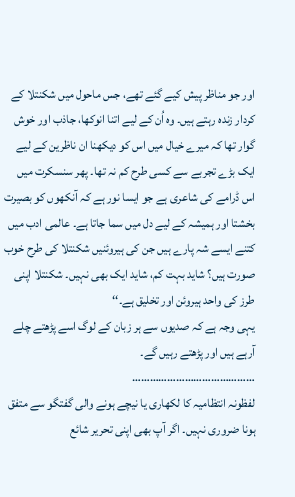اور جو مناظر پیش کیے گئے تھے، جس ماحول میں شکنتلا کے کردار زندہ رہتے ہیں۔ وہ اُن کے لیے اتنا انوکھا، جاذب اور خوش گوار تھا کہ میرے خیال میں اس کو دیکھنا ان ناظرین کے لیے ایک بڑے تجربے سے کسی طرح کم نہ تھا۔ پھر سنسکرت میں اس ڈرامے کی شاعری ہے جو ایسا نور ہے کہ آنکھوں کو بصیرت بخشتا اور ہمیشہ کے لیے دل میں سما جاتا ہے۔ عالمی ادب میں کتنے ایسے شہ پارے ہیں جن کی ہیروئنیں شکنتلا کی طرح خوب صورت ہیں؟ شاید بہت کم، شاید ایک بھی نہیں۔ شکنتلا اپنی طرز کی واحد ہیروئن اور تخلیق ہے۔‘‘
یہی وجہ ہے کہ صدیوں سے ہر زبان کے لوگ اسے پڑھتے چلے آرہے ہیں اور پڑھتے رہیں گے۔
……………………………………
لفظونہ انتظامیہ کا لکھاری یا نیچے ہونے والی گفتگو سے متفق ہونا ضروری نہیں۔ اگر آپ بھی اپنی تحریر شائع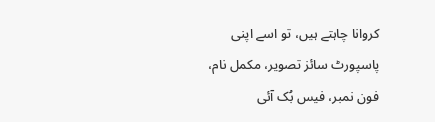کروانا چاہتے ہیں، تو اسے اپنی پاسپورٹ سائز تصویر، مکمل نام، فون نمبر، فیس بُک آئی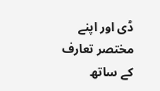ڈی اور اپنے مختصر تعارف کے ساتھ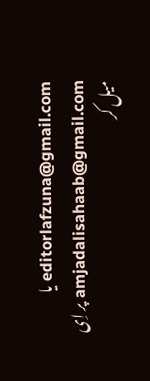editorlafzuna@gmail.com یا amjadalisahaab@gmail.com پر اِی میل کر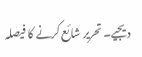دیجیے۔ تحریر شائع کرنے کا فیصلہ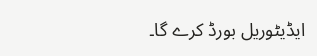ایڈیٹوریل بورڈ کرے گا۔